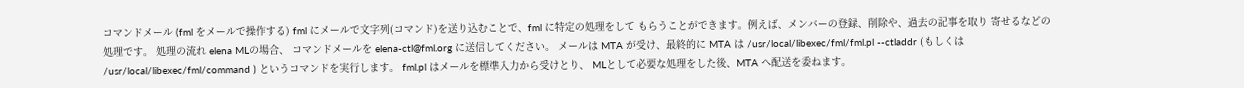コマンドメール (fml をメールで操作する) fml にメールで文字列(コマンド)を送り込むことで、fml に特定の処理をして もらうことができます。例えば、メンバーの登録、削除や、過去の記事を取り 寄せるなどの処理です。 処理の流れ elena MLの場合、 コマンドメールを elena-ctl@fml.org に送信してください。 メールは MTA が受け、最終的に MTA は /usr/local/libexec/fml/fml.pl --ctladdr (もしくは /usr/local/libexec/fml/command ) というコマンドを実行します。 fml.pl はメールを標準入力から受けとり、 MLとして必要な処理をした後、MTA へ配送を委ねます。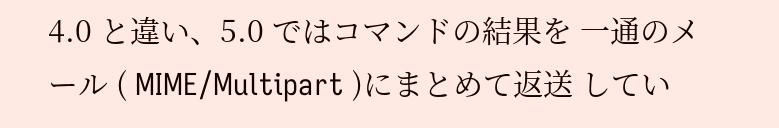4.0 と違い、5.0 ではコマンドの結果を 一通のメール ( MIME/Multipart )にまとめて返送 してい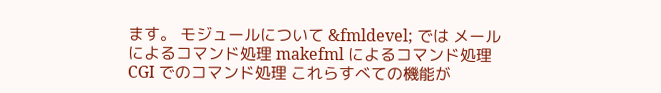ます。 モジュールについて &fmldevel; では メールによるコマンド処理 makefml によるコマンド処理 CGI でのコマンド処理 これらすべての機能が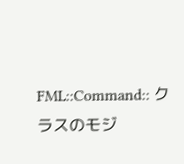FML::Command:: クラスのモジ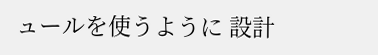ュールを使うように 設計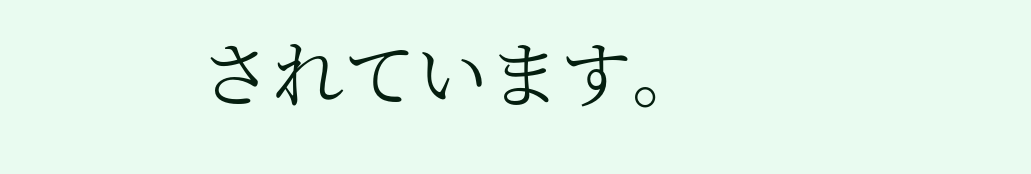されています。